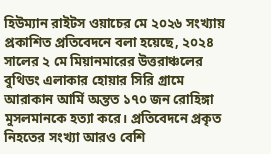হিউম্যান রাইটস ওয়াচের মে ২০২৬ সংখ্যায় প্রকাশিত প্রতিবেদনে বলা হয়েছে, ২০২৪ সালের ২ মে মিয়ানমারের উত্তরাঞ্চলের বুথিডং এলাকার হোয়ার সিরি গ্রামে আরাকান আর্মি অন্তত ১৭০ জন রোহিঙ্গা মুসলমানকে হত্যা করে। প্রতিবেদনে প্রকৃত নিহতের সংখ্যা আরও বেশি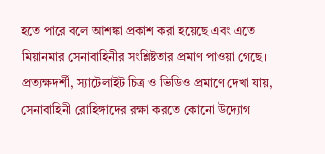হতে পারে বলে আশঙ্কা প্রকাশ করা হয়েছে এবং এতে মিয়ানমার সেনাবাহিনীর সংশ্লিষ্টতার প্রমাণ পাওয়া গেছে। প্রত্যক্ষদর্শী, স্যাটেলাইট চিত্র ও ভিডিও প্রমাণে দেখা যায়, সেনাবাহিনী রোহিঙ্গাদের রক্ষা করতে কোনো উদ্যোগ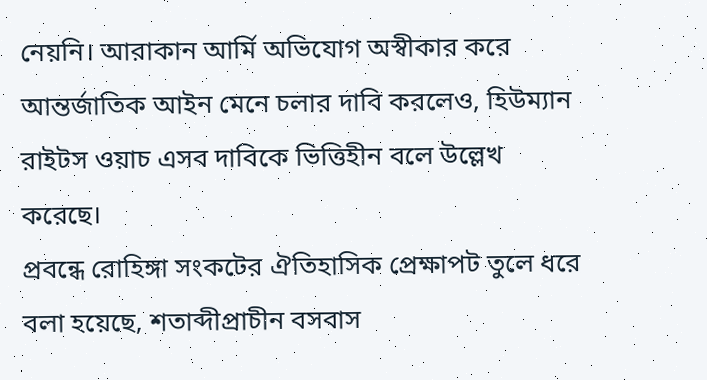নেয়নি। আরাকান আর্মি অভিযোগ অস্বীকার করে আন্তর্জাতিক আইন মেনে চলার দাবি করলেও, হিউম্যান রাইটস ওয়াচ এসব দাবিকে ভিত্তিহীন বলে উল্লেখ করেছে।
প্রবন্ধে রোহিঙ্গা সংকটের ঐতিহাসিক প্রেক্ষাপট তুলে ধরে বলা হয়েছে, শতাব্দীপ্রাচীন বসবাস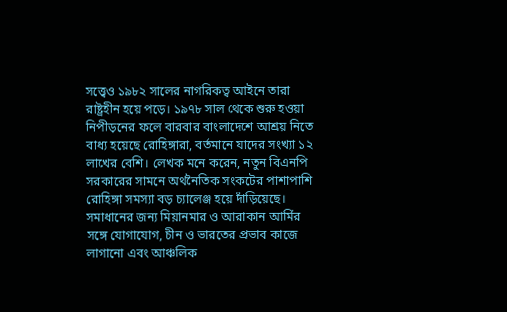সত্ত্বেও ১৯৮২ সালের নাগরিকত্ব আইনে তারা রাষ্ট্রহীন হয়ে পড়ে। ১৯৭৮ সাল থেকে শুরু হওয়া নিপীড়নের ফলে বারবার বাংলাদেশে আশ্রয় নিতে বাধ্য হয়েছে রোহিঙ্গারা, বর্তমানে যাদের সংখ্যা ১২ লাখের বেশি। লেখক মনে করেন, নতুন বিএনপি সরকারের সামনে অর্থনৈতিক সংকটের পাশাপাশি রোহিঙ্গা সমস্যা বড় চ্যালেঞ্জ হয়ে দাঁড়িয়েছে।
সমাধানের জন্য মিয়ানমার ও আরাকান আর্মির সঙ্গে যোগাযোগ, চীন ও ভারতের প্রভাব কাজে লাগানো এবং আঞ্চলিক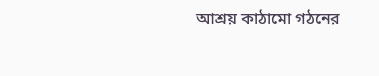আশ্রয় কাঠামো গঠনের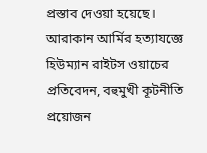প্রস্তাব দেওয়া হয়েছে।
আরাকান আর্মির হত্যাযজ্ঞে হিউম্যান রাইটস ওয়াচের প্রতিবেদন, বহুমুখী কূটনীতি প্রয়োজন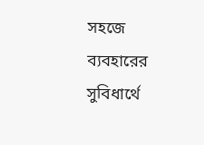সহজে ব্যবহারের সুবিধার্থে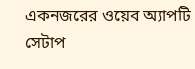একনজরের ওয়েব অ্যাপটি সেটাপ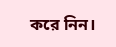করে নিন।